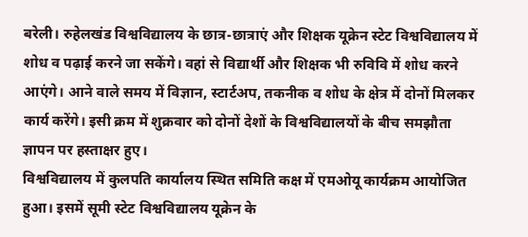बरेली। रुहेलखंड विश्वविद्यालय के छात्र-छात्राएं और शिक्षक यूक्रेन स्टेट विश्वविद्यालय में शोध व पढ़ाई करने जा सकेंगे। वहां से विद्यार्थी और शिक्षक भी रुविवि में शोध करने आएंगे। आने वाले समय में विज्ञान, स्टार्टअप, तकनीक व शोध के क्षेत्र में दोनों मिलकर कार्य करेंगे। इसी क्रम में शुक्रवार को दोनों देशों के विश्वविद्यालयों के बीच समझौता ज्ञापन पर हस्ताक्षर हुए।
विश्वविद्यालय में कुलपति कार्यालय स्थित समिति कक्ष में एमओयू कार्यक्रम आयोजित हुआ। इसमें सूमी स्टेट विश्वविद्यालय यूक्रेन के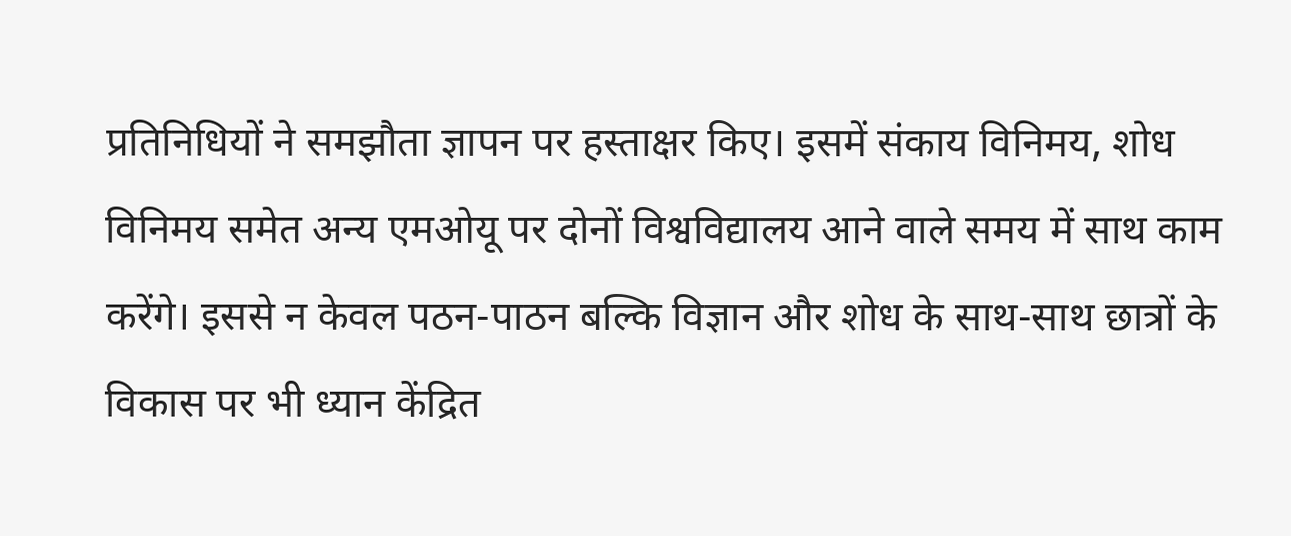प्रतिनिधियों ने समझौता ज्ञापन पर हस्ताक्षर किए। इसमें संकाय विनिमय, शोध विनिमय समेत अन्य एमओयू पर दोनों विश्वविद्यालय आने वाले समय में साथ काम करेंगे। इससे न केवल पठन-पाठन बल्कि विज्ञान और शोध के साथ-साथ छात्रों के विकास पर भी ध्यान केंद्रित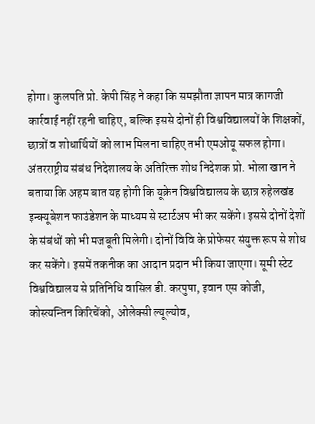होगा। कुलपति प्रो. केपी सिंह ने कहा कि समझौता ज्ञापन मात्र कागजी कार्रवाई नहीं रहनी चाहिए, बल्कि इससे दोनों ही विश्वविद्यालयों के शिक्षकों, छात्रों व शोधार्थियों को लाभ मिलना चाहिए तभी एमओयू सफल होगा। अंतरराष्ट्रीय संबंध निदेशालय के अतिरिक्त शोध निदेशक प्रो. भोला खान ने बताया कि अहम बात यह होगी कि यूक्रेन विश्वविद्यालय के छात्र रुहेलखंड इन्क्यूबेशन फाउंडेशन के माध्यम से स्टार्टअप भी कर सकेंगे। इससे दोनों देशों के संबंधों को भी मजबूती मिलेगी। दोनों विवि के प्रोफेसर संयुक्त रूप से शोध कर सकेंगे। इसमें तकनीक का आदान प्रदान भी किया जाएगा। सूमी स्टेट विश्वविद्यालय से प्रतिनिधि वासिल डी. करपुषा, इवान एस कोजी, कोस्त्यन्तिन किरिचेंको, ओलेक्सी ल्यूल्योव,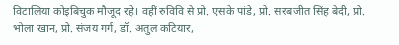विटालिया कोइबिचुक मौजूद रहे। वहीं रुविवि से प्रो. एसके पांडे, प्रो. सरबजीत सिंह बेदी, प्रो. भोला खान, प्रो. संजय गर्ग, डॉ. अतुल कटियार,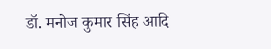डॉ. मनोज कुमार सिंह आदि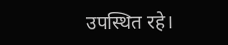उपस्थित रहे।